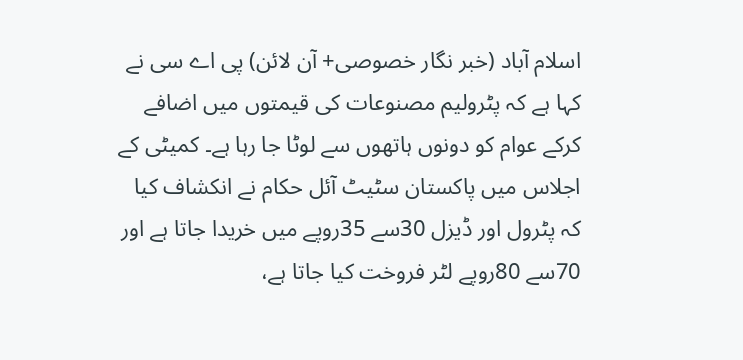اسلام آباد (خبر نگار خصوصی+ آن لائن) پی اے سی نے کہا ہے کہ پٹرولیم مصنوعات کی قیمتوں میں اضافے کرکے عوام کو دونوں ہاتھوں سے لوٹا جا رہا ہے۔ کمیٹی کے اجلاس میں پاکستان سٹیٹ آئل حکام نے انکشاف کیا کہ پٹرول اور ڈیزل 30سے 35روپے میں خریدا جاتا ہے اور 70سے 80روپے لٹر فروخت کیا جاتا ہے،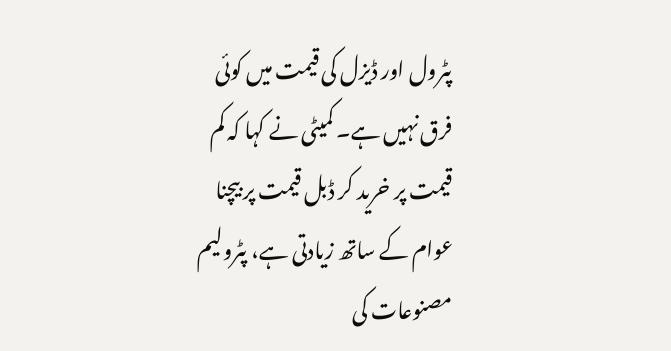پٹرول اور ڈیزل کی قیمت میں کوئی فرق نہیں ہے۔ کمیٹی نے کہا کہ کم قیمت پر خرید کر ڈبل قیمت پر بیچنا عوام کے ساتھ زیادتی ہے، پٹرولیم مصنوعات کی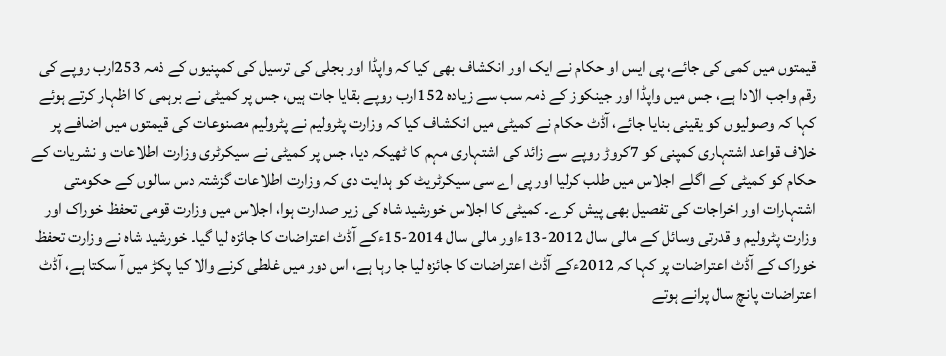قیمتوں میں کمی کی جائے، پی ایس او حکام نے ایک اور انکشاف بھی کیا کہ واپڈا اور بجلی کی ترسیل کی کمپنیوں کے ذمہ 253ارب روپے کی رقم واجب الادا ہے، جس میں واپڈا اور جینکوز کے ذمہ سب سے زیادہ 152ارب روپے بقایا جات ہیں، جس پر کمیٹی نے برہمی کا اظہار کرتے ہوئے کہا کہ وصولیوں کو یقینی بنایا جائے، آڈٹ حکام نے کمیٹی میں انکشاف کیا کہ وزارت پٹرولیم نے پٹرولیم مصنوعات کی قیمتوں میں اضافے پر خلاف قواعد اشتہاری کمپنی کو 7کروڑ روپے سے زائد کی اشتہاری مہم کا ٹھیکہ دیا، جس پر کمیٹی نے سیکرٹری وزارت اطلاعات و نشریات کے حکام کو کمیٹی کے اگلے اجلاس میں طلب کرلیا اور پی اے سی سیکرٹریٹ کو ہدایت دی کہ وزارت اطلاعات گزشتہ دس سالوں کے حکومتی اشتہارات اور اخراجات کی تفصیل بھی پیش کرے۔ کمیٹی کا اجلاس خورشید شاہ کی زیر صدارت ہوا، اجلاس میں وزارت قومی تحفظ خوراک اور وزارت پٹرولیم و قدرتی وسائل کے مالی سال 2012-13ءاور مالی سال 2014-15ءکے آڈٹ اعتراضات کا جائزہ لیا گیا۔ خورشید شاہ نے وزارت تحفظ خوراک کے آڈٹ اعتراضات پر کہا کہ 2012ءکے آڈٹ اعتراضات کا جائزہ لیا جا رہا ہے، اس دور میں غلطی کرنے والا کیا پکڑ میں آ سکتا ہے، آڈٹ اعتراضات پانچ سال پرانے ہوتے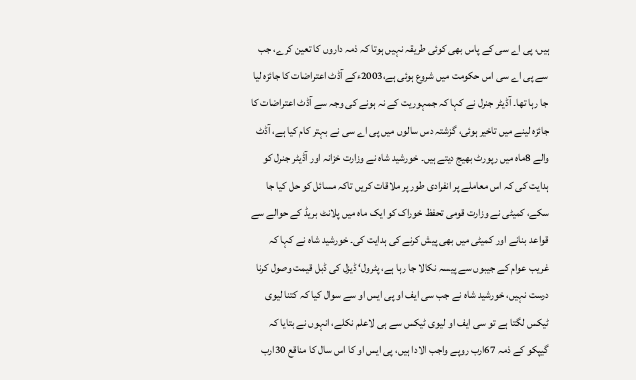ہیں، پی اے سی کے پاس بھی کوئی طریقہ نہیں ہوتا کہ ذمہ داروں کا تعین کرے، جب سے پی اے سی اس حکومت میں شروع ہوئی ہے،2003ءکے آڈٹ اعتراضات کا جائزہ لیا جا رہا تھا۔ آڈیٹر جنرل نے کہا کہ جمہوریت کے نہ ہونے کی وجہ سے آڈٹ اعتراضات کا جائزہ لینے میں تاخیر ہوئی، گزشتہ دس سالوں میں پی اے سی نے بہتر کام کیا ہے، آڈٹ والے 8ماہ میں رپورٹ بھیج دیتے ہیں۔ خورشید شاہ نے وزارت خزانہ اور آڈیٹر جنرل کو ہدایت کی کہ اس معاملے پر انفرادی طور پر ملاقات کریں تاکہ مسائل کو حل کیا جا سکے، کمیٹی نے وزارت قومی تحفظ خوراک کو ایک ماہ میں پلانٹ بریڈ کے حوالے سے قواعد بنانے اور کمیٹی میں بھی پیش کرنے کی ہدایت کی۔ خورشید شاہ نے کہا کہ غریب عوام کے جیبوں سے پیسہ نکالا جا رہا ہے، پٹرول‘ ڈیزل کی ڈبل قیمت وصول کرنا درست نہیں، خورشید شاہ نے جب سی ایف او پی ایس او سے سوال کیا کہ کتنا لیوی ٹیکس لگتا ہے تو سی ایف او لیوی ٹیکس سے ہی لاعلم نکلے، انہوں نے بتایا کہ گیپکو کے ذمہ 67ارب روپے واجب الادا ہیں، پی ایس او کا اس سال کا مناقع 30ارب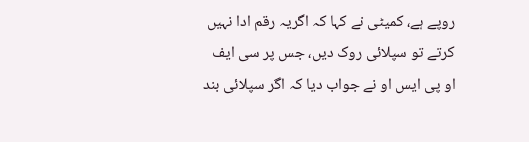روپے ہے، کمیٹی نے کہا کہ اگریہ رقم ادا نہیں کرتے تو سپلائی روک دیں، جس پر سی ایف او پی ایس او نے جواب دیا کہ اگر سپلائی بند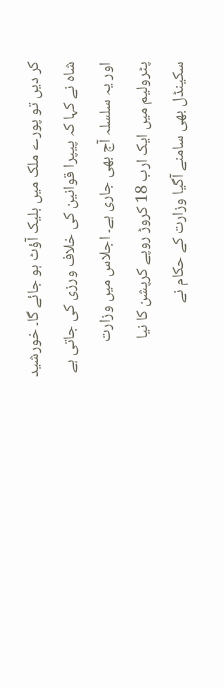کر دیں تو پورے ملک میں بلیک آؤٹ ہو جائے گا۔ خورشید شاہ نے کہا کہ پیپرا قوانین کی خلاف ورزی کی جاتی ہے اور یہ سلسلہ آج بھی جاری ہے۔ اجلاس میں وزارت پٹرولیم میں ایک ارب 18 کروڑ روپے کرپشن کا نیا سکینڈل بھی سامنے آگیا وزارت کے حکام نے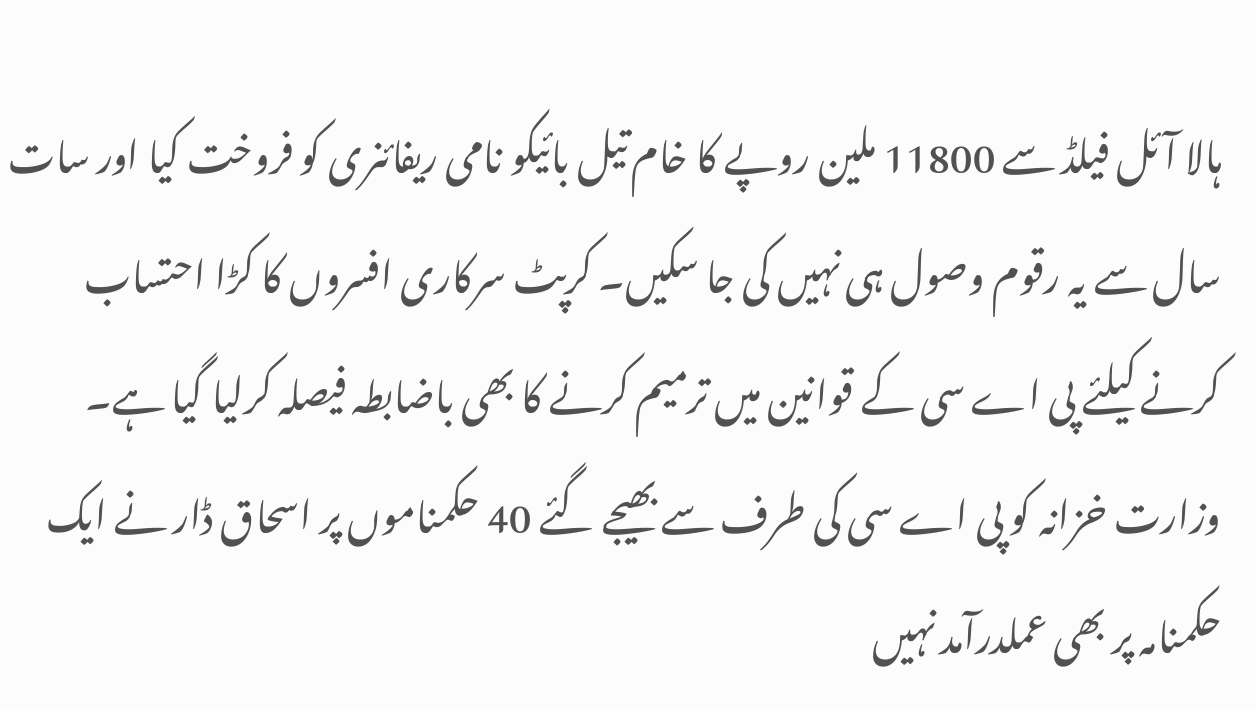ہالا آئل فیلڈ سے 11800 ملین روپے کا خام تیل بائیکو نامی ریفائنری کو فروخت کیا اور سات سال سے یہ رقوم وصول ہی نہیں کی جا سکیں۔ کرپٹ سرکاری افسروں کا کڑا احتساب کرنے کیلئے پی اے سی کے قوانین میں ترمیم کرنے کا بھی باضابطہ فیصلہ کرلیا گیا ہے۔ وزارت خزانہ کو پی اے سی کی طرف سے بھیجے گئے 40 حکمناموں پر اسحاق ڈار نے ایک حکمنامہ پر بھی عملدرآمد نہیں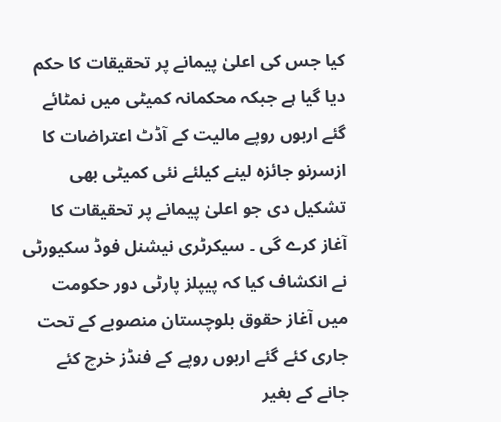کیا جس کی اعلیٰ پیمانے پر تحقیقات کا حکم دیا گیا ہے جبکہ محکمانہ کمیٹی میں نمٹائے گئے اربوں روپے مالیت کے آڈٹ اعتراضات کا ازسرنو جائزہ لینے کیلئے نئی کمیٹی بھی تشکیل دی جو اعلیٰ پیمانے پر تحقیقات کا آغاز کرے گی ۔ سیکرٹری نیشنل فوڈ سکیورٹی نے انکشاف کیا کہ پیپلز پارٹی دور حکومت میں آغاز حقوق بلوچستان منصوبے کے تحت جاری کئے گئے اربوں روپے کے فنڈز خرچ کئے جانے کے بغیر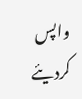واپس کردیئے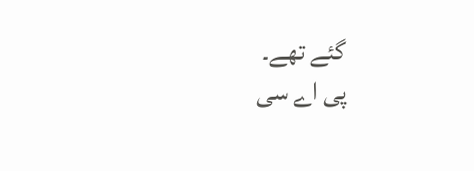گئے تھے۔
پی اے سی